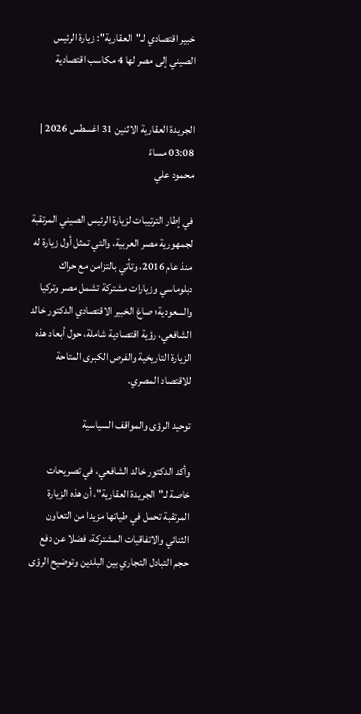خبير اقتصادي لـ"العقارية": زيارة الرئيس الصيني إلى مصر لها 4 مكاسب اقتصادية


الجريدة العقارية الاثنين 31 اغسطس 2026 | 03:08 مساءً
محمود علي

في إطار الترتيبات لزيارة الرئيس الصيني المرتقبة لجمهورية مصر العربية، والتي تمثل أول زيارة له منذ عام 2016، وتأتي بالتزامن مع حراك دبلوماسي وزيارات مشتركة تشمل مصر وتركيا والسعودية؛ صاغ الخبير الاقتصادي الدكتور خالد الشافعي، رؤية اقتصادية شاملة، حول أبعاد هذه الزيارة التاريخية والفرص الكبرى المتاحة للاقتصاد المصري.

توحيد الرؤى والمواقف السياسية

وأكد الدكتور خالد الشافعي، في تصريحات خاصة لـ"الجريدة العقارية"، أن هذه الزيارة المرتقبة تحمل في طياتها مزيدا من التعاون الثنائي والاتفاقيات المشتركة، فضلا عن دفع حجم التبادل التجاري بين البلدين وتوضيح الرؤى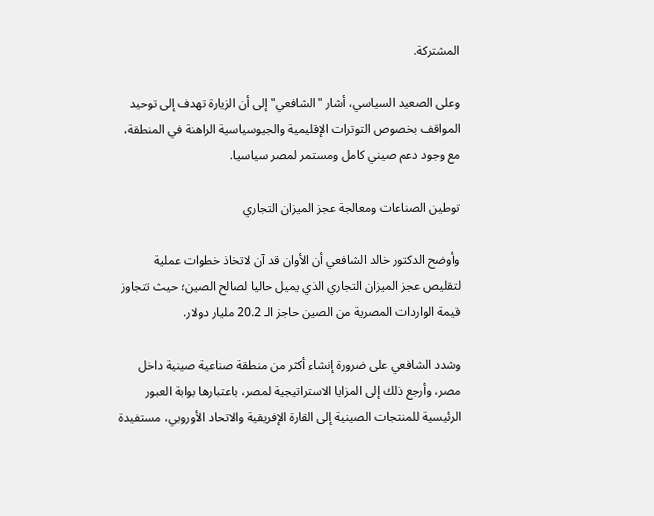المشتركة.

وعلى الصعيد السياسي، أشار "الشافعي" إلى أن الزيارة تهدف إلى توحيد المواقف بخصوص التوترات الإقليمية والجيوسياسية الراهنة في المنطقة، مع وجود دعم صيني كامل ومستمر لمصر سياسيا.

توطين الصناعات ومعالجة عجز الميزان التجاري

وأوضح الدكتور خالد الشافعي أن الأوان قد آن لاتخاذ خطوات عملية لتقليص عجز الميزان التجاري الذي يميل حاليا لصالح الصين؛ حيث تتجاوز قيمة الواردات المصرية من الصين حاجز الـ 20.2 مليار دولار.

وشدد الشافعي على ضرورة إنشاء أكثر من منطقة صناعية صينية داخل مصر، وأرجع ذلك إلى المزايا الاستراتيجية لمصر، باعتبارها بوابة العبور الرئيسية للمنتجات الصينية إلى القارة الإفريقية والاتحاد الأوروبي، مستفيدة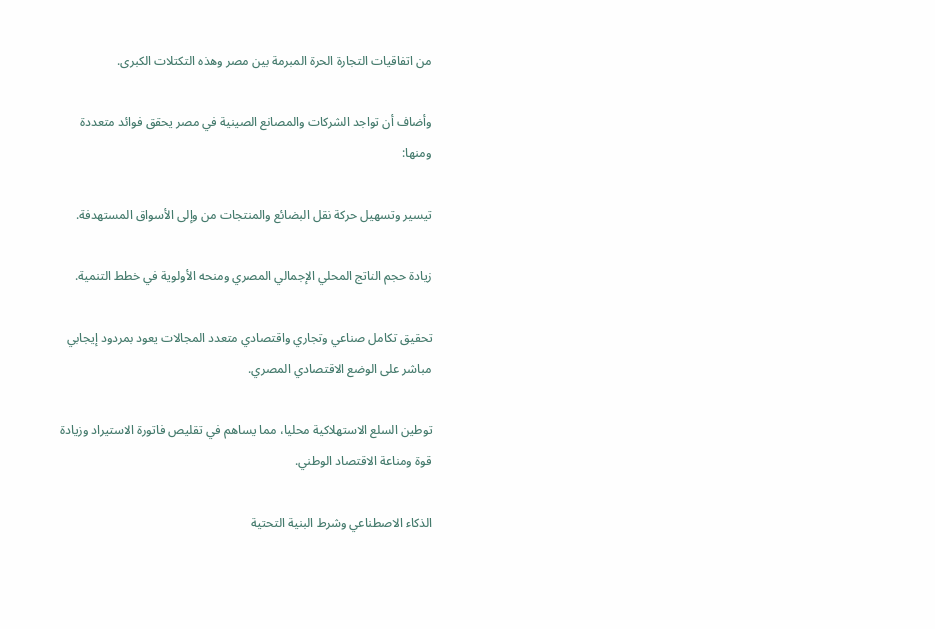من اتفاقيات التجارة الحرة المبرمة بين مصر وهذه التكتلات الكبرى.

وأضاف أن تواجد الشركات والمصانع الصينية في مصر يحقق فوائد متعددة ومنها:

تيسير وتسهيل حركة نقل البضائع والمنتجات من وإلى الأسواق المستهدفة.

زيادة حجم الناتج المحلي الإجمالي المصري ومنحه الأولوية في خطط التنمية.

تحقيق تكامل صناعي وتجاري واقتصادي متعدد المجالات يعود بمردود إيجابي مباشر على الوضع الاقتصادي المصري.

توطين السلع الاستهلاكية محليا، مما يساهم في تقليص فاتورة الاستيراد وزيادة قوة ومناعة الاقتصاد الوطني.

الذكاء الاصطناعي وشرط البنية التحتية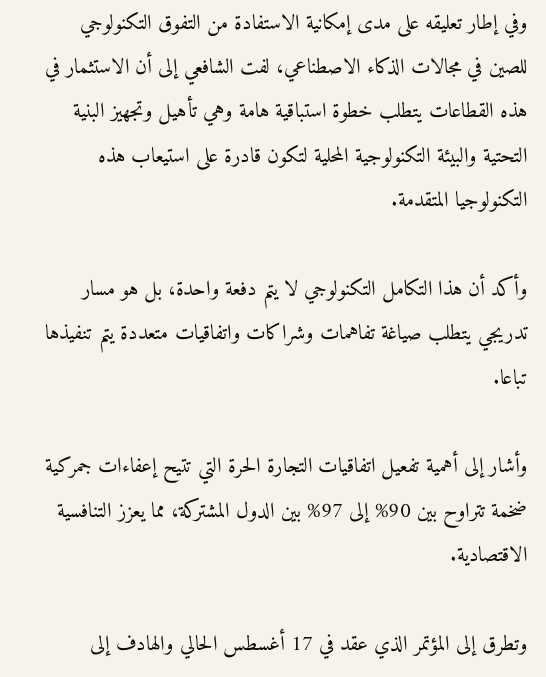وفي إطار تعليقه على مدى إمكانية الاستفادة من التفوق التكنولوجي للصين في مجالات الذكاء الاصطناعي، لفت الشافعي إلى أن الاستثمار في هذه القطاعات يتطلب خطوة استباقية هامة وهي تأهيل وتجهيز البنية التحتية والبيئة التكنولوجية المحلية لتكون قادرة على استيعاب هذه التكنولوجيا المتقدمة.

وأكد أن هذا التكامل التكنولوجي لا يتم دفعة واحدة، بل هو مسار تدريجي يتطلب صياغة تفاهمات وشراكات واتفاقيات متعددة يتم تنفيذها تباعا.

وأشار إلى أهمية تفعيل اتفاقيات التجارة الحرة التي تتيح إعفاءات جمركية ضخمة تتراوح بين 90% إلى 97% بين الدول المشتركة، مما يعزز التنافسية الاقتصادية.

وتطرق إلى المؤتمر الذي عقد في 17 أغسطس الحالي والهادف إلى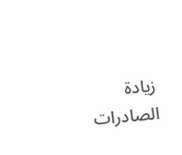زيادة الصادرات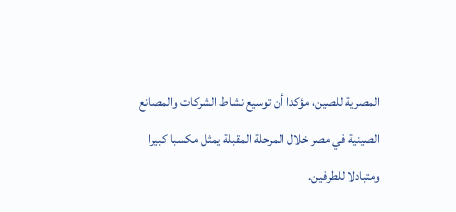المصرية للصين، مؤكدا أن توسيع نشاط الشركات والمصانع الصينية في مصر خلال المرحلة المقبلة يمثل مكسبا كبيرا ومتبادلا للطرفين.